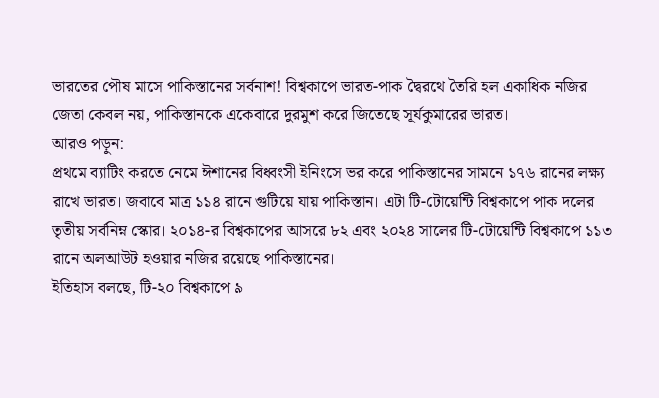ভারতের পৌষ মাসে পাকিস্তানের সর্বনাশ! বিশ্বকাপে ভারত-পাক দ্বৈরথে তৈরি হল একাধিক নজির
জেতা কেবল নয়, পাকিস্তানকে একেবারে দুরমুশ করে জিতেছে সূর্যকুমারের ভারত।
আরও পড়ুন:
প্রথমে ব্যাটিং করতে নেমে ঈশানের বিধ্বংসী ইনিংসে ভর করে পাকিস্তানের সামনে ১৭৬ রানের লক্ষ্য রাখে ভারত। জবাবে মাত্র ১১৪ রানে গুটিয়ে যায় পাকিস্তান। এটা টি-টোয়েন্টি বিশ্বকাপে পাক দলের তৃতীয় সর্বনিম্ন স্কোর। ২০১৪-র বিশ্বকাপের আসরে ৮২ এবং ২০২৪ সালের টি-টোয়েন্টি বিশ্বকাপে ১১৩ রানে অলআউট হওয়ার নজির রয়েছে পাকিস্তানের।
ইতিহাস বলছে, টি-২০ বিশ্বকাপে ৯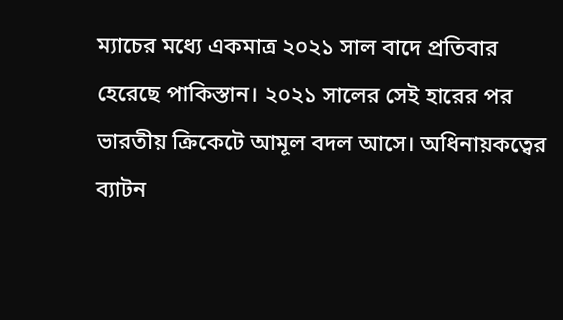ম্যাচের মধ্যে একমাত্র ২০২১ সাল বাদে প্রতিবার হেরেছে পাকিস্তান। ২০২১ সালের সেই হারের পর ভারতীয় ক্রিকেটে আমূল বদল আসে। অধিনায়কত্বের ব্যাটন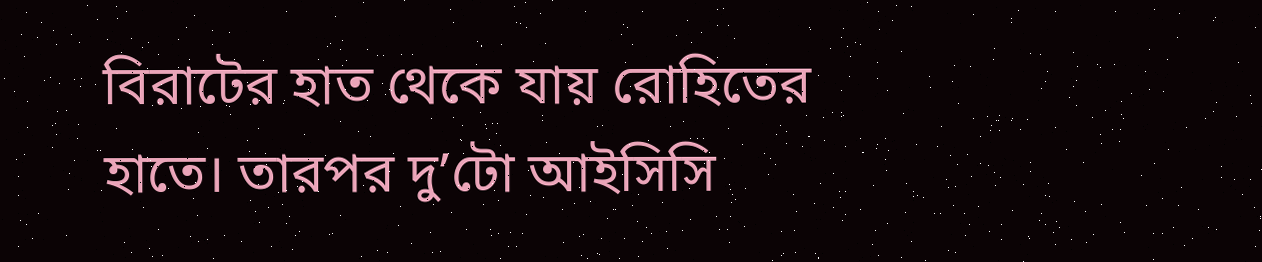বিরাটের হাত থেকে যায় রোহিতের হাতে। তারপর দু’টো আইসিসি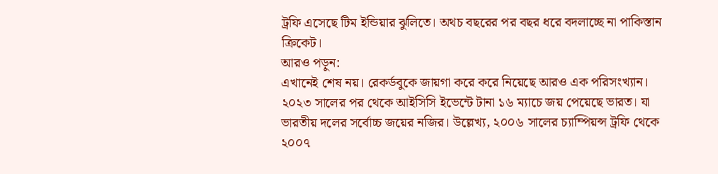ট্রফি এসেছে টিম ইন্ডিয়ার ঝুলিতে। অথচ বছরের পর বছর ধরে বদলাচ্ছে না পাকিস্তান ক্রিকেট।
আরও পড়ুন:
এখানেই শেষ নয়। রেকর্ডবুকে জায়গা করে করে নিয়েছে আরও এক পরিসংখ্যান। ২০২৩ সালের পর থেকে আইসিসি ইভেন্টে টানা ১৬ ম্যাচে জয় পেয়েছে ভারত। যা ভারতীয় দলের সর্বোচ্চ জয়ের নজির। উল্লেখ্য, ২০০৬ সালের চ্যাম্পিয়ন্স ট্রফি থেকে ২০০৭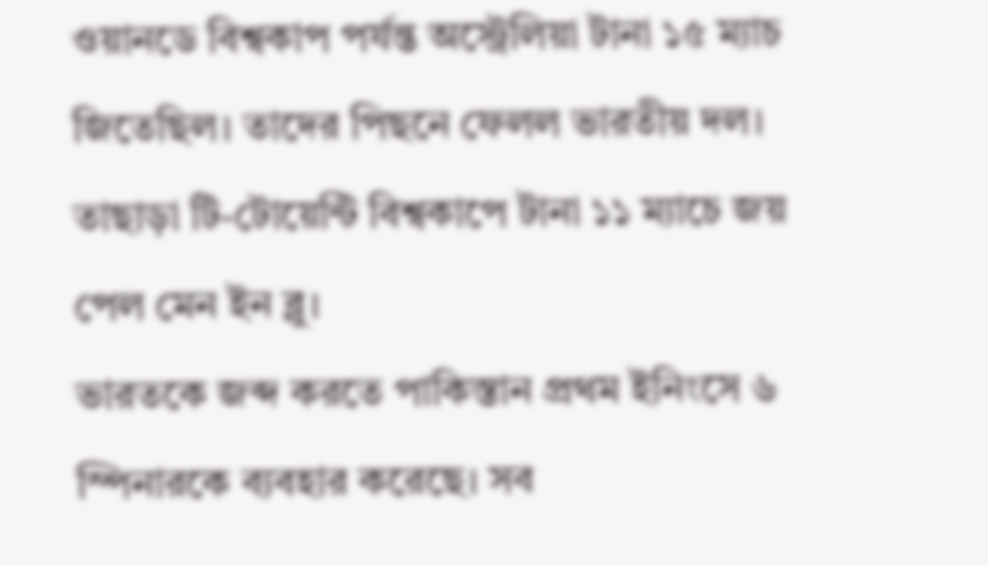ওয়ানডে বিশ্বকাপ পর্যন্ত অস্ট্রেলিয়া টানা ১৫ ম্যাচ জিতেছিল। তাদের পিছনে ফেলল ভারতীয় দল। তাছাড়া টি-টোয়েন্টি বিশ্বকাপে টানা ১১ ম্যাচে জয় পেল মেন ইন ব্লু।
ভারতকে জব্দ করতে পাকিস্তান প্রথম ইনিংসে ৬ স্পিনারকে ব্যবহার করেছে। সব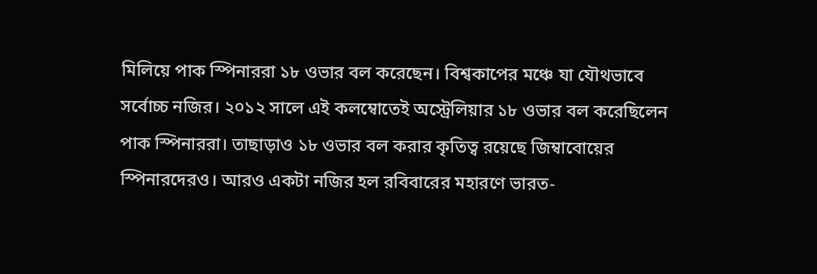মিলিয়ে পাক স্পিনাররা ১৮ ওভার বল করেছেন। বিশ্বকাপের মঞ্চে যা যৌথভাবে সর্বোচ্চ নজির। ২০১২ সালে এই কলম্বোতেই অস্ট্রেলিয়ার ১৮ ওভার বল করেছিলেন পাক স্পিনাররা। তাছাড়াও ১৮ ওভার বল করার কৃতিত্ব রয়েছে জিম্বাবোয়ের স্পিনারদেরও। আরও একটা নজির হল রবিবারের মহারণে ভারত-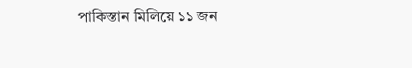পাকিস্তান মিলিয়ে ১১ জন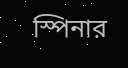স্পিনার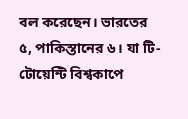বল করেছেন। ভারতের ৫, পাকিস্তানের ৬। যা টি-টোয়েন্টি বিশ্বকাপে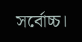সর্বোচ্চ।